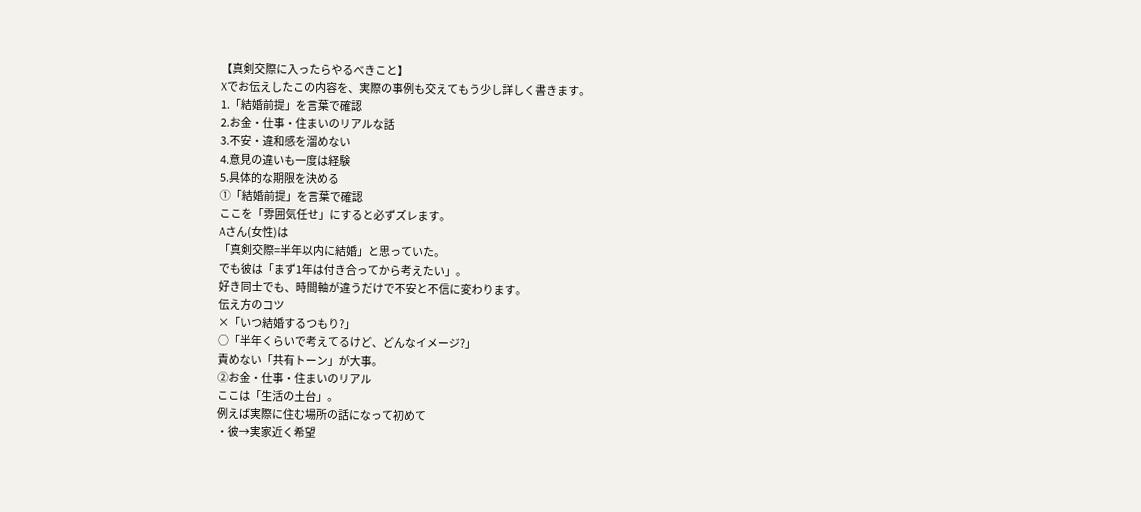【真剣交際に入ったらやるべきこと】
Xでお伝えしたこの内容を、実際の事例も交えてもう少し詳しく書きます。
1.「結婚前提」を言葉で確認
2.お金・仕事・住まいのリアルな話
3.不安・違和感を溜めない
4.意見の違いも一度は経験
5.具体的な期限を決める
①「結婚前提」を言葉で確認
ここを「雰囲気任せ」にすると必ずズレます。
Aさん(女性)は
「真剣交際=半年以内に結婚」と思っていた。
でも彼は「まず1年は付き合ってから考えたい」。
好き同士でも、時間軸が違うだけで不安と不信に変わります。
伝え方のコツ
×「いつ結婚するつもり?」
○「半年くらいで考えてるけど、どんなイメージ?」
責めない「共有トーン」が大事。
②お金・仕事・住まいのリアル
ここは「生活の土台」。
例えば実際に住む場所の話になって初めて
・彼→実家近く希望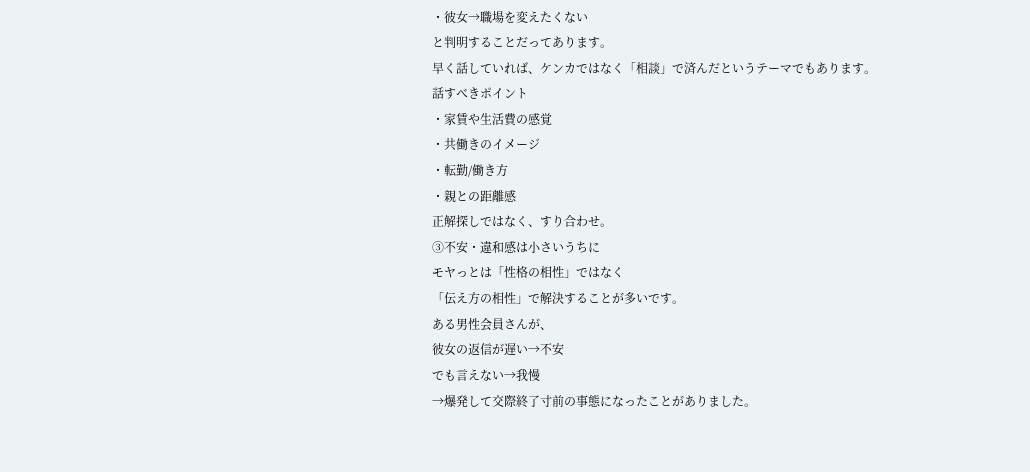・彼女→職場を変えたくない
と判明することだってあります。
早く話していれば、ケンカではなく「相談」で済んだというテーマでもあります。
話すべきポイント
・家賃や生活費の感覚
・共働きのイメージ
・転勤/働き方
・親との距離感
正解探しではなく、すり合わせ。
③不安・違和感は小さいうちに
モヤっとは「性格の相性」ではなく
「伝え方の相性」で解決することが多いです。
ある男性会員さんが、
彼女の返信が遅い→不安
でも言えない→我慢
→爆発して交際終了寸前の事態になったことがありました。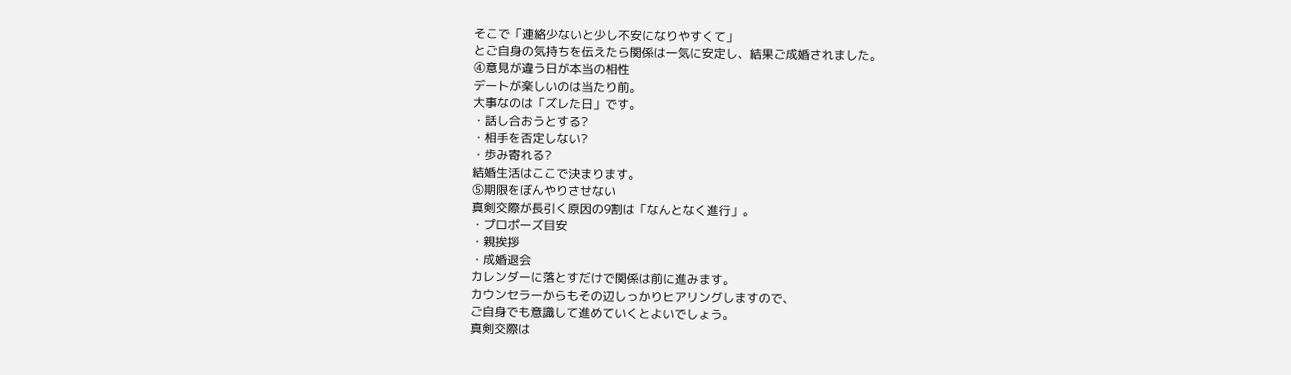そこで「連絡少ないと少し不安になりやすくて」
とご自身の気持ちを伝えたら関係は一気に安定し、結果ご成婚されました。
④意見が違う日が本当の相性
デートが楽しいのは当たり前。
大事なのは「ズレた日」です。
・話し合おうとする?
・相手を否定しない?
・歩み寄れる?
結婚生活はここで決まります。
⑤期限をぼんやりさせない
真剣交際が長引く原因の9割は「なんとなく進行」。
・プロポーズ目安
・親挨拶
・成婚退会
カレンダーに落とすだけで関係は前に進みます。
カウンセラーからもその辺しっかりヒアリングしますので、
ご自身でも意識して進めていくとよいでしょう。
真剣交際は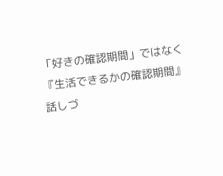「好きの確認期間」ではなく
『生活できるかの確認期間』
話しづ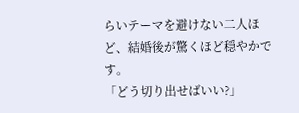らいテーマを避けない二人ほど、結婚後が驚くほど穏やかです。
「どう切り出せばいい?」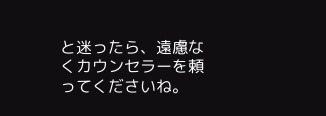と迷ったら、遠慮なくカウンセラーを頼ってくださいね。